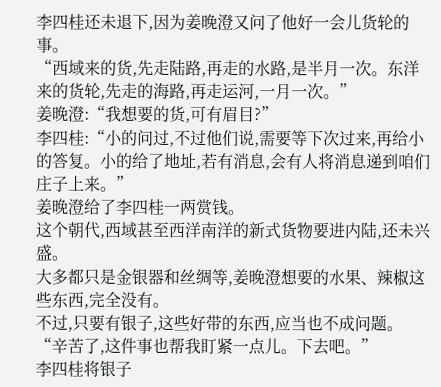李四桂还未退下,因为姜晚澄又问了他好一会儿货轮的事。
“西域来的货,先走陆路,再走的水路,是半月一次。东洋来的货轮,先走的海路,再走运河,一月一次。”
姜晚澄:“我想要的货,可有眉目?”
李四桂:“小的问过,不过他们说,需要等下次过来,再给小的答复。小的给了地址,若有消息,会有人将消息递到咱们庄子上来。”
姜晚澄给了李四桂一两赏钱。
这个朝代,西域甚至西洋南洋的新式货物要进内陆,还未兴盛。
大多都只是金银器和丝绸等,姜晚澄想要的水果、辣椒这些东西,完全没有。
不过,只要有银子,这些好带的东西,应当也不成问题。
“辛苦了,这件事也帮我盯紧一点儿。下去吧。”
李四桂将银子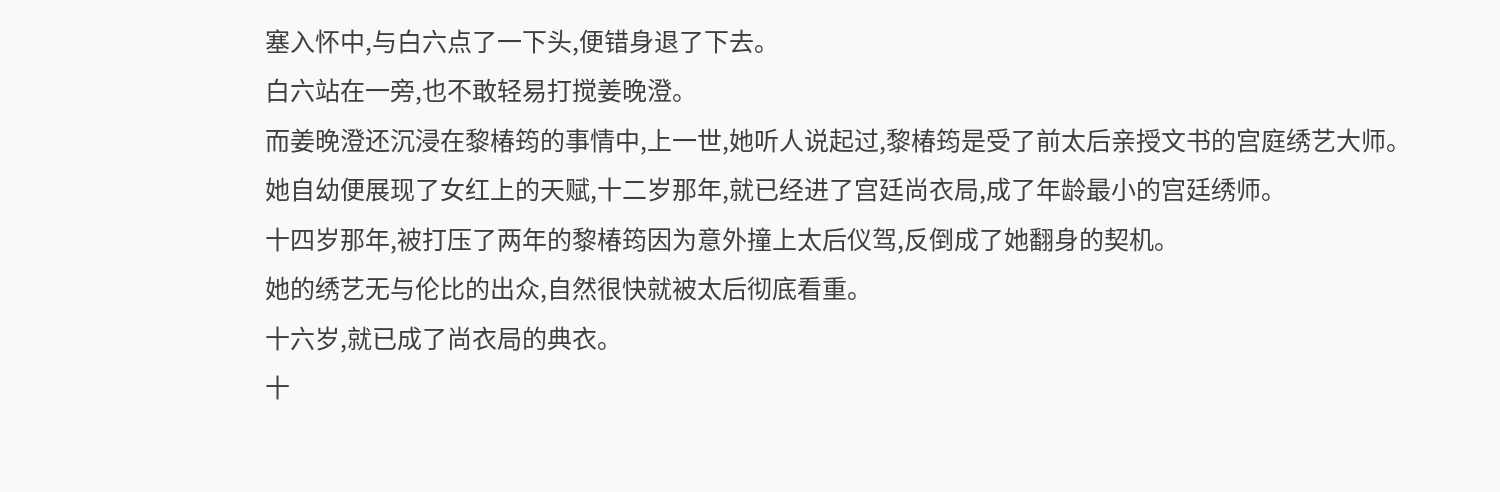塞入怀中,与白六点了一下头,便错身退了下去。
白六站在一旁,也不敢轻易打搅姜晚澄。
而姜晚澄还沉浸在黎椿筠的事情中,上一世,她听人说起过,黎椿筠是受了前太后亲授文书的宫庭绣艺大师。
她自幼便展现了女红上的天赋,十二岁那年,就已经进了宫廷尚衣局,成了年龄最小的宫廷绣师。
十四岁那年,被打压了两年的黎椿筠因为意外撞上太后仪驾,反倒成了她翻身的契机。
她的绣艺无与伦比的出众,自然很快就被太后彻底看重。
十六岁,就已成了尚衣局的典衣。
十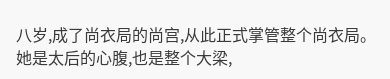八岁,成了尚衣局的尚宫,从此正式掌管整个尚衣局。
她是太后的心腹,也是整个大梁,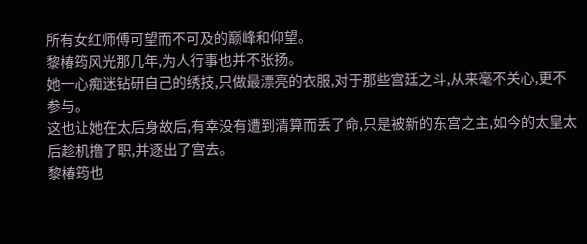所有女红师傅可望而不可及的巅峰和仰望。
黎椿筠风光那几年,为人行事也并不张扬。
她一心痴迷钻研自己的绣技,只做最漂亮的衣服,对于那些宫廷之斗,从来毫不关心,更不参与。
这也让她在太后身故后,有幸没有遭到清算而丢了命,只是被新的东宫之主,如今的太皇太后趁机撸了职,并逐出了宫去。
黎椿筠也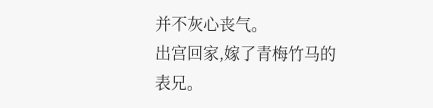并不灰心丧气。
出宫回家,嫁了青梅竹马的表兄。